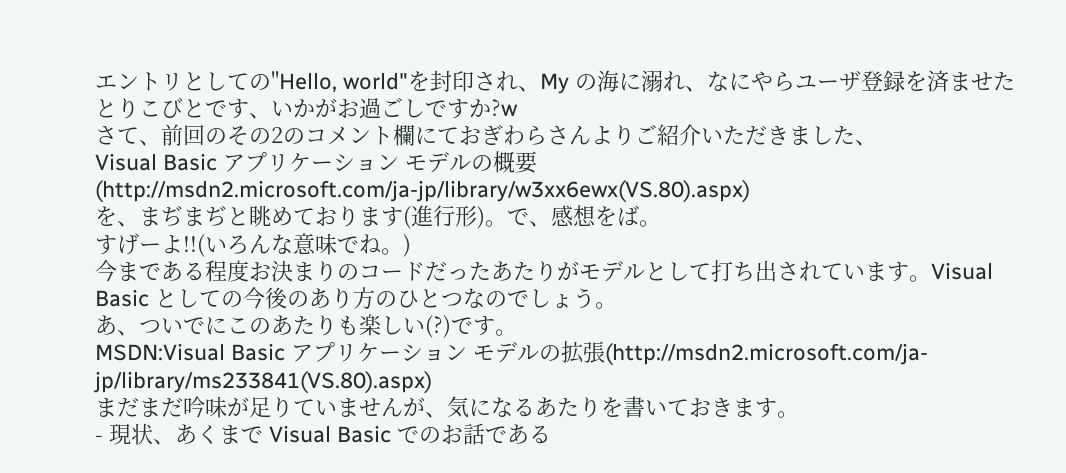エントリとしての"Hello, world"を封印され、My の海に溺れ、なにやらユーザ登録を済ませたとりこびとです、いかがお過ごしですか?w
さて、前回のその2のコメント欄にておぎわらさんよりご紹介いただきました、
Visual Basic アプリケーション モデルの概要
(http://msdn2.microsoft.com/ja-jp/library/w3xx6ewx(VS.80).aspx)
を、まぢまぢと眺めております(進行形)。で、感想をば。
すげーよ!!(いろんな意味でね。)
今まである程度お決まりのコードだったあたりがモデルとして打ち出されています。Visual Basic としての今後のあり方のひとつなのでしょう。
あ、ついでにこのあたりも楽しい(?)です。
MSDN:Visual Basic アプリケーション モデルの拡張(http://msdn2.microsoft.com/ja-jp/library/ms233841(VS.80).aspx)
まだまだ吟味が足りていませんが、気になるあたりを書いておきます。
- 現状、あくまで Visual Basic でのお話である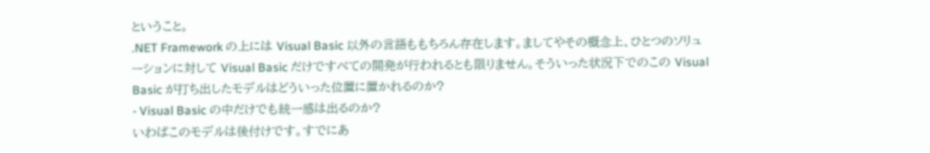ということ。
.NET Framework の上には Visual Basic 以外の言語ももちろん存在します。ましてやその概念上、ひとつのソリューションに対して Visual Basic だけですべての開発が行われるとも限りません。そういった状況下でのこの Visual Basic が打ち出したモデルはどういった位置に置かれるのか?
- Visual Basic の中だけでも統一感は出るのか?
いわばこのモデルは後付けです。すでにあ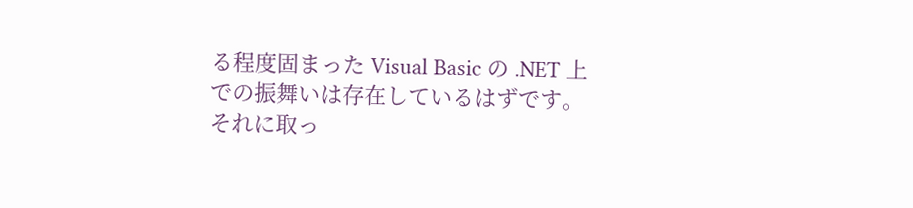る程度固まった Visual Basic の .NET 上での振舞いは存在しているはずです。それに取っ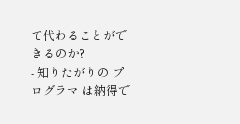て代わることができるのか?
- 知りたがりの プログラマ は納得で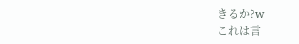きるか?w
これは言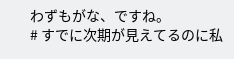わずもがな、ですね。
# すでに次期が見えてるのに私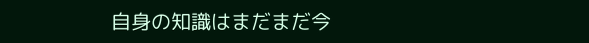自身の知識はまだまだ今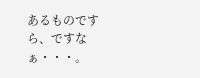あるものですら、ですなぁ・・・。